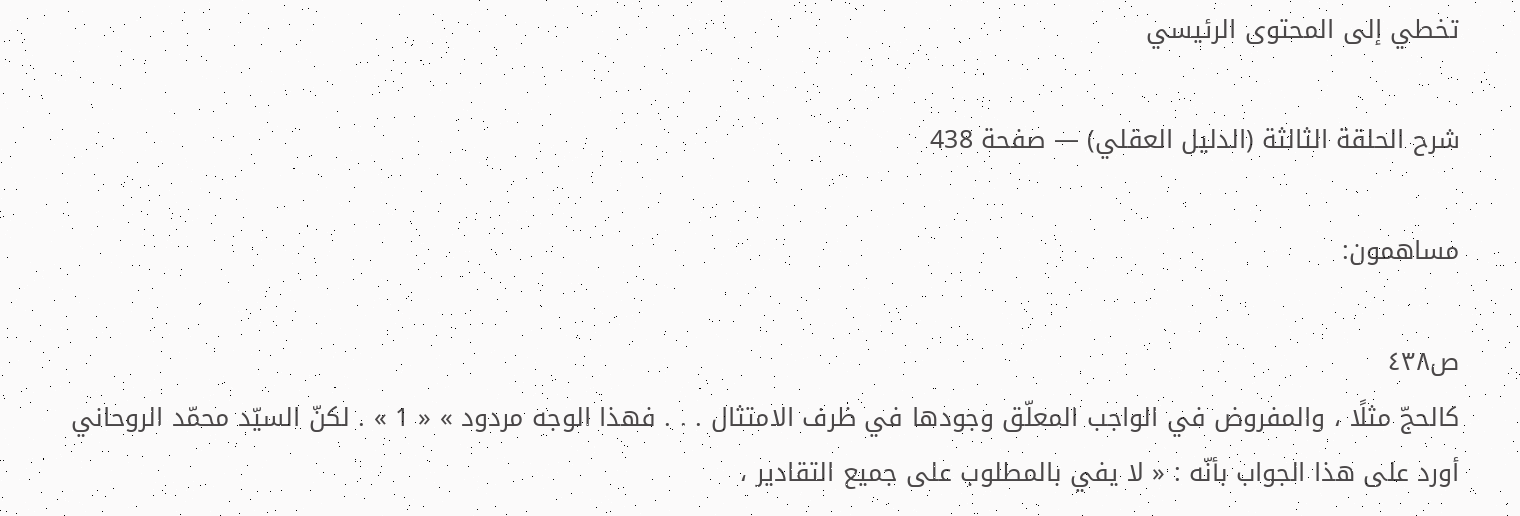تخطي إلى المحتوى الرئيسي

شرح الحلقة الثالثة (الدليل العقلي) — صفحة 438

مساهمون:

ص٤٣٨
كالحجّ مثلًا ، والمفروض في الواجب المعلّق وجودها في ظرف الامتثال . . . فهذا الوجه مردود » « 1 » . لكنّ السيّد محمّد الروحاني أورد على هذا الجواب بأنّه : « لا يفي بالمطلوب على جميع التقادير ،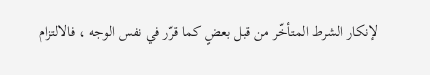لإنكار الشرط المتأخّر من قبل بعضٍ كما قرّر في نفس الوجه ، فالالتزام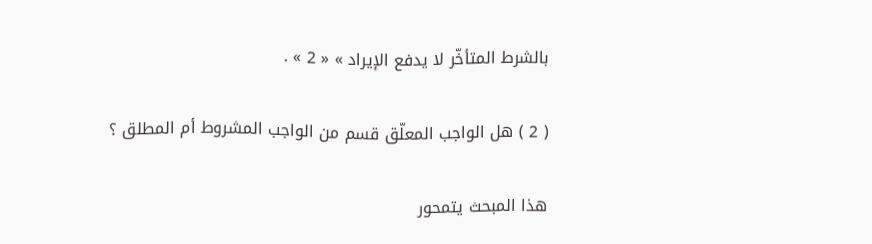بالشرط المتأخّر لا يدفع الإيراد » « 2 » .

( 2 ) هل الواجب المعلّق قسم من الواجب المشروط أم المطلق ؟

هذا المبحث يتمحور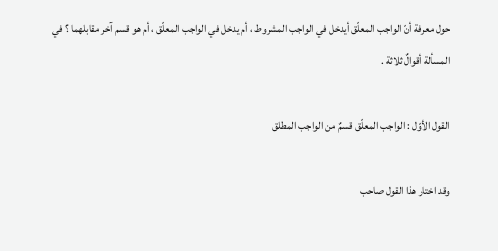حول معرفة أنّ الواجب المعلّق أيدخل في الواجب المشروط ، أم يدخل في الواجب المعلّق ، أم هو قسم آخر مقابلهما ؟ في المسألة أقوالٌ ثلاثة .

القول الأوّل : الواجب المعلّق قسمٌ من الواجب المطلق

وقد اختار هذا القول صاحب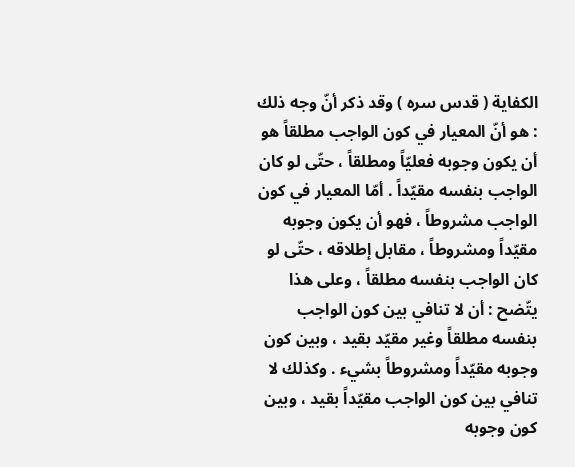الكفاية ( قدس سره ) وقد ذكر أنّ وجه ذلك : هو أنّ المعيار في كون الواجب مطلقاً هو أن يكون وجوبه فعليّاً ومطلقاً ، حتّى لو كان الواجب بنفسه مقيّداً . أمّا المعيار في كون الواجب مشروطاً ، فهو أن يكون وجوبه مقيّداً ومشروطاً ، مقابل إطلاقه ، حتّى لو كان الواجب بنفسه مطلقاً ، وعلى هذا يتّضح : أن لا تنافي بين كون الواجب بنفسه مطلقاً وغير مقيّد بقيد ، وبين كون وجوبه مقيّداً ومشروطاً بشيء . وكذلك لا تنافي بين كون الواجب مقيّداً بقيد ، وبين كون وجوبه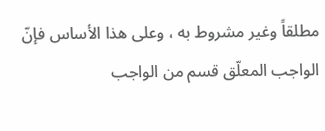مطلقاً وغير مشروط به ، وعلى هذا الأساس فإنّ الواجب المعلّق قسم من الواجب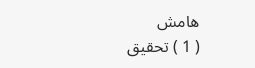هامش
( 1 ) تحقيق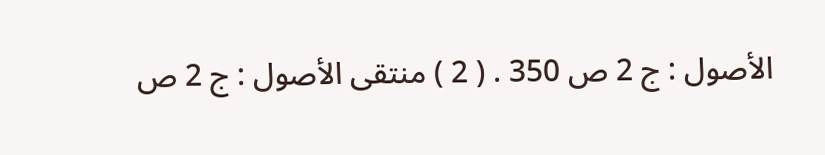الأصول : ج 2 ص 350 . ( 2 ) منتقى الأصول : ج 2 ص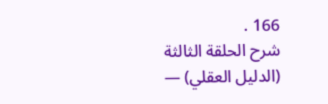166 .
شرح الحلقة الثالثة (الدليل العقلي) —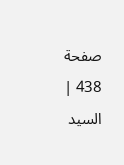صفحة 438 | السيد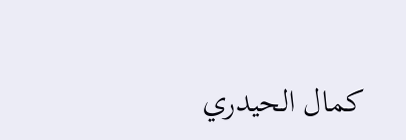كمال الحيدري